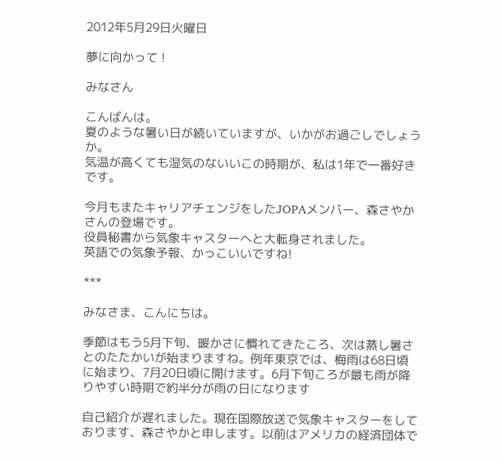2012年5月29日火曜日

夢に向かって !

みなさん

こんばんは。
夏のような暑い日が続いていますが、いかがお過ごしでしょうか。
気温が高くても湿気のないいこの時期が、私は1年で一番好きです。

今月もまたキャリアチェンジをしたJOPAメンバー、森さやかさんの登場です。
役員秘書から気象キャスターへと大転身されました。
英語での気象予報、かっこいいですね!

***

みなさま、こんにちは。

季節はもう5月下旬、暖かさに慣れてきたころ、次は蒸し暑さとのたたかいが始まりますね。例年東京では、梅雨は68日頃に始まり、7月20日頃に開けます。6月下旬ころが最も雨が降りやすい時期で約半分が雨の日になります

自己紹介が遅れました。現在国際放送で気象キャスターをしております、森さやかと申します。以前はアメリカの経済団体で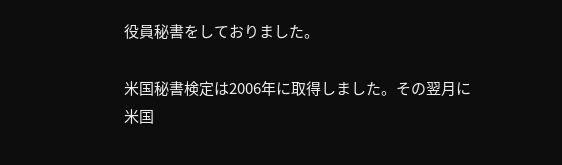役員秘書をしておりました。

米国秘書検定は2006年に取得しました。その翌月に米国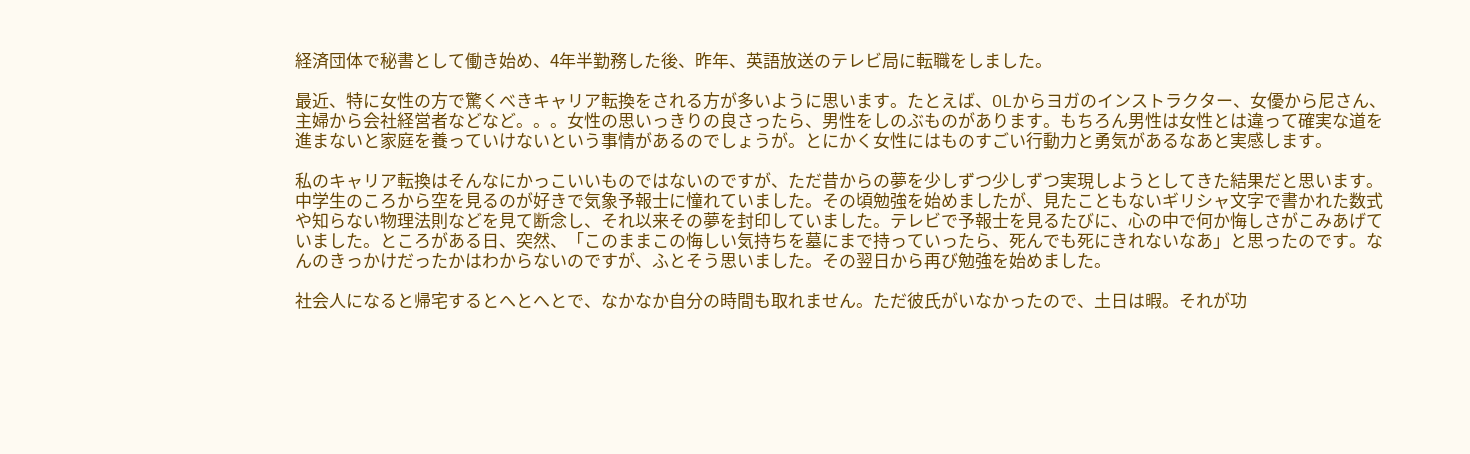経済団体で秘書として働き始め、4年半勤務した後、昨年、英語放送のテレビ局に転職をしました。

最近、特に女性の方で驚くべきキャリア転換をされる方が多いように思います。たとえば、OLからヨガのインストラクター、女優から尼さん、主婦から会社経営者などなど。。。女性の思いっきりの良さったら、男性をしのぶものがあります。もちろん男性は女性とは違って確実な道を進まないと家庭を養っていけないという事情があるのでしょうが。とにかく女性にはものすごい行動力と勇気があるなあと実感します。

私のキャリア転換はそんなにかっこいいものではないのですが、ただ昔からの夢を少しずつ少しずつ実現しようとしてきた結果だと思います。中学生のころから空を見るのが好きで気象予報士に憧れていました。その頃勉強を始めましたが、見たこともないギリシャ文字で書かれた数式や知らない物理法則などを見て断念し、それ以来その夢を封印していました。テレビで予報士を見るたびに、心の中で何か悔しさがこみあげていました。ところがある日、突然、「このままこの悔しい気持ちを墓にまで持っていったら、死んでも死にきれないなあ」と思ったのです。なんのきっかけだったかはわからないのですが、ふとそう思いました。その翌日から再び勉強を始めました。

社会人になると帰宅するとへとへとで、なかなか自分の時間も取れません。ただ彼氏がいなかったので、土日は暇。それが功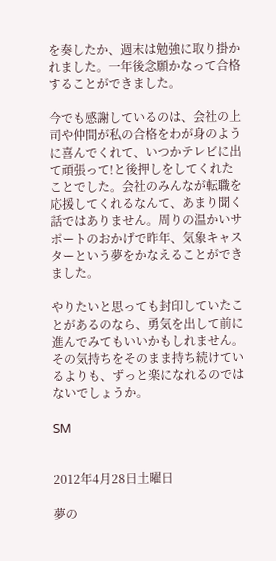を奏したか、週末は勉強に取り掛かれました。一年後念願かなって合格することができました。

今でも感謝しているのは、会社の上司や仲間が私の合格をわが身のように喜んでくれて、いつかテレビに出て頑張って!と後押しをしてくれたことでした。会社のみんなが転職を応援してくれるなんて、あまり聞く話ではありません。周りの温かいサポートのおかげで昨年、気象キャスターという夢をかなえることができました。

やりたいと思っても封印していたことがあるのなら、勇気を出して前に進んでみてもいいかもしれません。その気持ちをそのまま持ち続けているよりも、ずっと楽になれるのではないでしょうか。

SM


2012年4月28日土曜日

夢の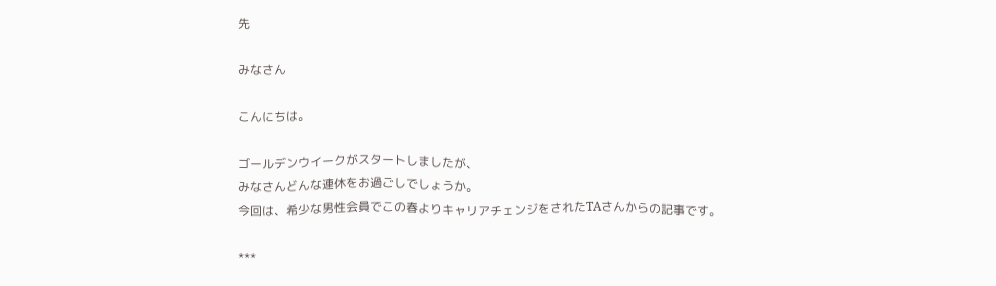先

みなさん

こんにちは。

ゴールデンウイークがスタートしましたが、
みなさんどんな連休をお過ごしでしょうか。
今回は、希少な男性会員でこの春よりキャリアチェンジをされたTAさんからの記事です。

***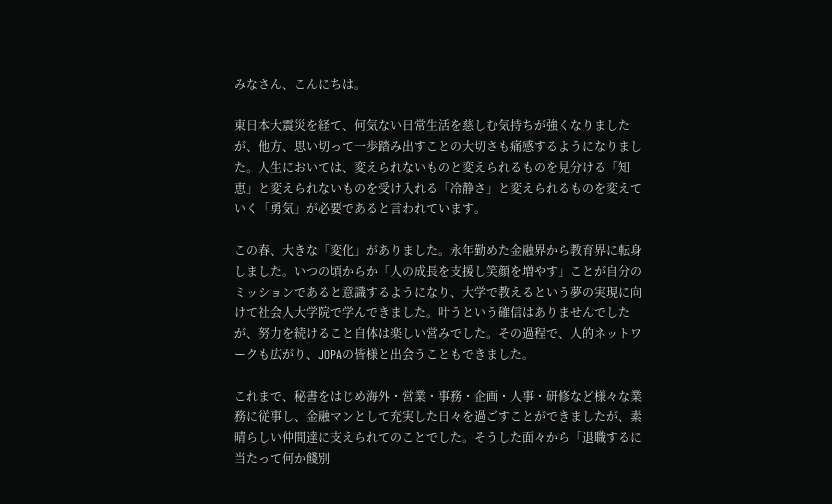みなさん、こんにちは。

東日本大震災を経て、何気ない日常生活を慈しむ気持ちが強くなりましたが、他方、思い切って一歩踏み出すことの大切さも痛感するようになりました。人生においては、変えられないものと変えられるものを見分ける「知恵」と変えられないものを受け入れる「冷静さ」と変えられるものを変えていく「勇気」が必要であると言われています。

この春、大きな「変化」がありました。永年勤めた金融界から教育界に転身しました。いつの頃からか「人の成長を支援し笑顔を増やす」ことが自分のミッションであると意識するようになり、大学で教えるという夢の実現に向けて社会人大学院で学んできました。叶うという確信はありませんでしたが、努力を続けること自体は楽しい営みでした。その過程で、人的ネットワークも広がり、JOPAの皆様と出会うこともできました。

これまで、秘書をはじめ海外・営業・事務・企画・人事・研修など様々な業務に従事し、金融マンとして充実した日々を過ごすことができましたが、素晴らしい仲間達に支えられてのことでした。そうした面々から「退職するに当たって何か餞別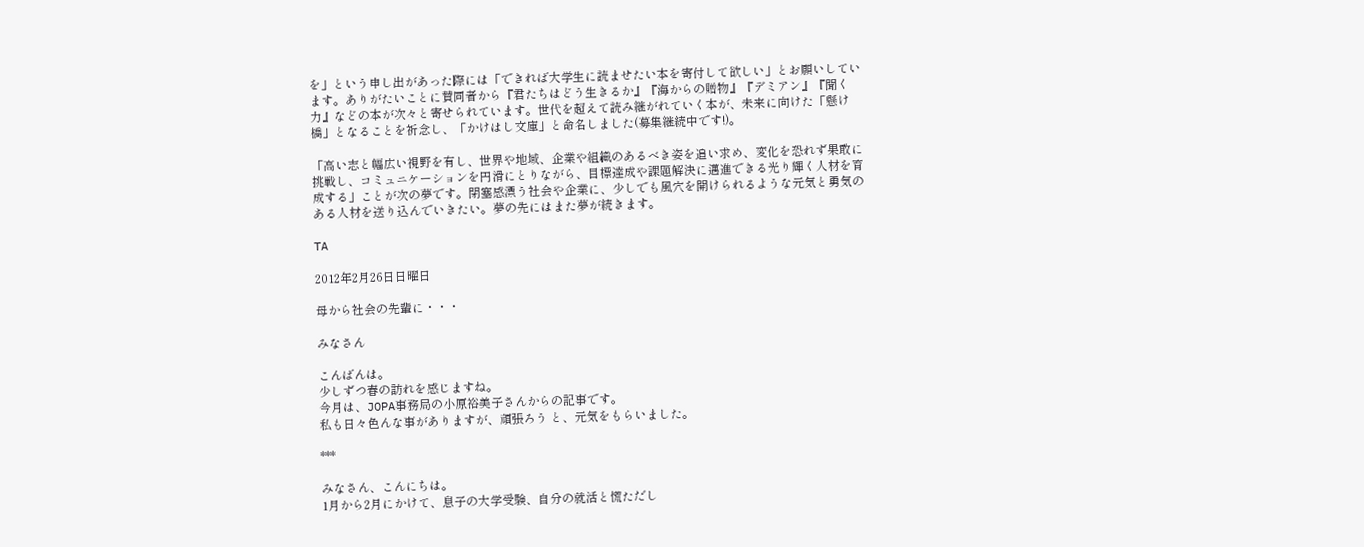を」という申し出があった際には「できれば大学生に読ませたい本を寄付して欲しい」とお願いしています。ありがたいことに賛同者から『君たちはどう生きるか』『海からの贈物』『デミアン』『聞く力』などの本が次々と寄せられています。世代を超えて読み継がれていく本が、未来に向けた「懸け橋」となることを祈念し、「かけはし文庫」と命名しました(募集継続中です!)。

「高い志と幅広い視野を有し、世界や地域、企業や組織のあるべき姿を追い求め、変化を恐れず果敢に挑戦し、コミュニケーションを円滑にとりながら、目標達成や課題解決に邁進できる光り輝く人材を育成する」ことが次の夢です。閉塞感漂う社会や企業に、少しでも風穴を開けられるような元気と勇気のある人材を送り込んでいきたい。夢の先にはまた夢が続きます。

TA

2012年2月26日日曜日

母から社会の先輩に・・・

みなさん

こんばんは。
少しずつ春の訪れを感じますね。
今月は、JOPA事務局の小原裕美子さんからの記事です。
私も日々色んな事がありますが、頑張ろう と、元気をもらいました。

***

みなさん、こんにちは。
1月から2月にかけて、息子の大学受験、自分の就活と慌ただし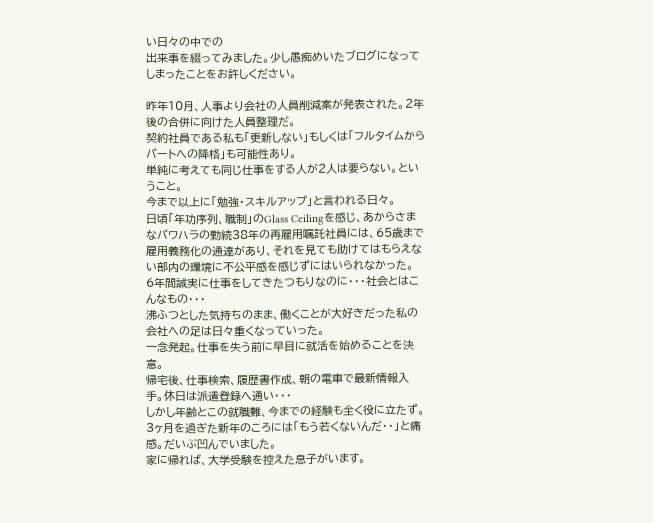い日々の中での
出来事を綴ってみました。少し愚痴めいたブログになってしまったことをお許しください。

昨年10月、人事より会社の人員削減案が発表された。2年後の合併に向けた人員整理だ。
契約社員である私も「更新しない」もしくは「フルタイムからパートへの降格」も可能性あり。
単純に考えても同じ仕事をする人が2人は要らない。ということ。
今まで以上に「勉強・スキルアップ」と言われる日々。
日頃「年功序列、職制」のGlass Ceilingを感じ、あからさまなパワハラの勤続38年の再雇用嘱託社員には、65歳まで雇用義務化の通達があり、それを見ても助けてはもらえない部内の環境に不公平感を感じずにはいられなかった。
6年間誠実に仕事をしてきたつもりなのに・・・社会とはこんなもの・・・
沸ふつとした気持ちのまま、働くことが大好きだった私の会社への足は日々重くなっていった。
一念発起。仕事を失う前に早目に就活を始めることを決意。
帰宅後、仕事検索、履歴書作成、朝の電車で最新情報入手。休日は派遣登録へ通い・・・
しかし年齢とこの就職難、今までの経験も全く役に立たず。
3ヶ月を過ぎた新年のころには「もう若くないんだ・・」と痛感。だいぶ凹んでいました。
家に帰れば、大学受験を控えた息子がいます。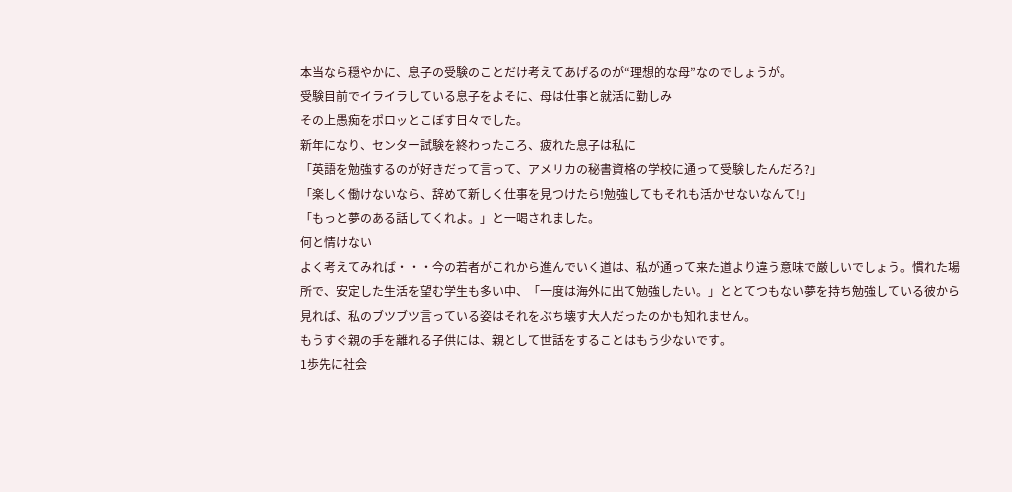本当なら穏やかに、息子の受験のことだけ考えてあげるのが“理想的な母”なのでしょうが。
受験目前でイライラしている息子をよそに、母は仕事と就活に勤しみ
その上愚痴をポロッとこぼす日々でした。
新年になり、センター試験を終わったころ、疲れた息子は私に
「英語を勉強するのが好きだって言って、アメリカの秘書資格の学校に通って受験したんだろ?」
「楽しく働けないなら、辞めて新しく仕事を見つけたら!勉強してもそれも活かせないなんて!」
「もっと夢のある話してくれよ。」と一喝されました。
何と情けない
よく考えてみれば・・・今の若者がこれから進んでいく道は、私が通って来た道より違う意味で厳しいでしょう。慣れた場所で、安定した生活を望む学生も多い中、「一度は海外に出て勉強したい。」ととてつもない夢を持ち勉強している彼から見れば、私のブツブツ言っている姿はそれをぶち壊す大人だったのかも知れません。
もうすぐ親の手を離れる子供には、親として世話をすることはもう少ないです。
1歩先に社会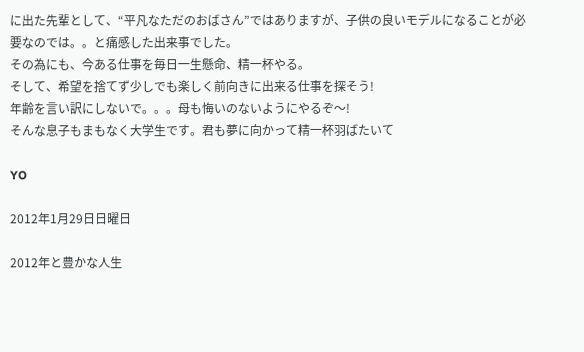に出た先輩として、“平凡なただのおばさん”ではありますが、子供の良いモデルになることが必要なのでは。。と痛感した出来事でした。
その為にも、今ある仕事を毎日一生懸命、精一杯やる。
そして、希望を捨てず少しでも楽しく前向きに出来る仕事を探そう!
年齢を言い訳にしないで。。。母も悔いのないようにやるぞ〜!
そんな息子もまもなく大学生です。君も夢に向かって精一杯羽ばたいて

YO

2012年1月29日日曜日

2012年と豊かな人生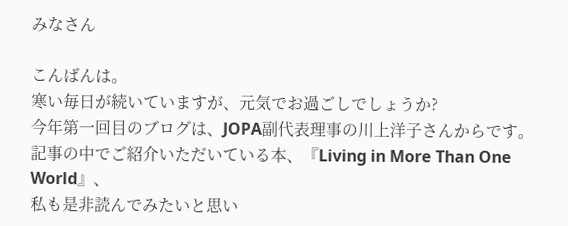みなさん

こんばんは。
寒い毎日が続いていますが、元気でお過ごしでしょうか?
今年第一回目のブログは、JOPA副代表理事の川上洋子さんからです。
記事の中でご紹介いただいている本、『Living in More Than One World』、
私も是非読んでみたいと思い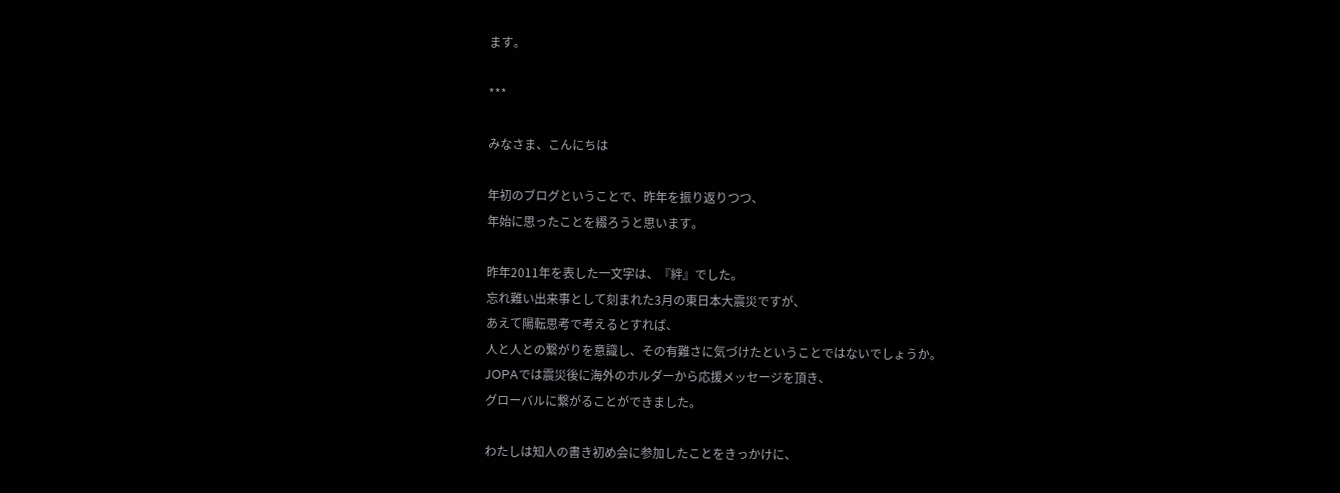ます。

***

みなさま、こんにちは

年初のブログということで、昨年を振り返りつつ、
年始に思ったことを綴ろうと思います。

昨年2011年を表した一文字は、『絆』でした。
忘れ難い出来事として刻まれた3月の東日本大震災ですが、
あえて陽転思考で考えるとすれば、
人と人との繋がりを意識し、その有難さに気づけたということではないでしょうか。
JOPAでは震災後に海外のホルダーから応援メッセージを頂き、
グローバルに繋がることができました。

わたしは知人の書き初め会に参加したことをきっかけに、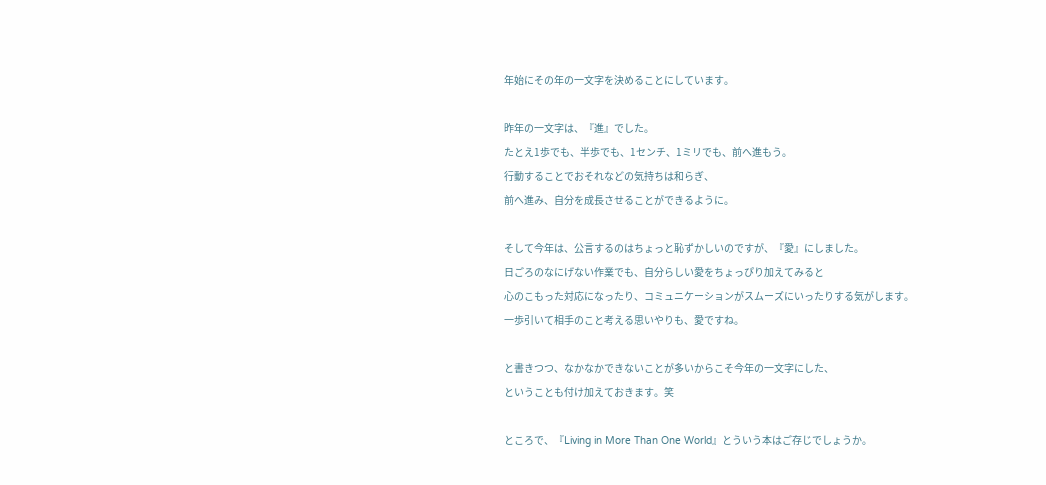年始にその年の一文字を決めることにしています。

昨年の一文字は、『進』でした。
たとえ1歩でも、半歩でも、1センチ、1ミリでも、前へ進もう。
行動することでおそれなどの気持ちは和らぎ、
前へ進み、自分を成長させることができるように。

そして今年は、公言するのはちょっと恥ずかしいのですが、『愛』にしました。
日ごろのなにげない作業でも、自分らしい愛をちょっぴり加えてみると
心のこもった対応になったり、コミュニケーションがスムーズにいったりする気がします。
一歩引いて相手のこと考える思いやりも、愛ですね。

と書きつつ、なかなかできないことが多いからこそ今年の一文字にした、
ということも付け加えておきます。笑

ところで、『Living in More Than One World』とういう本はご存じでしょうか。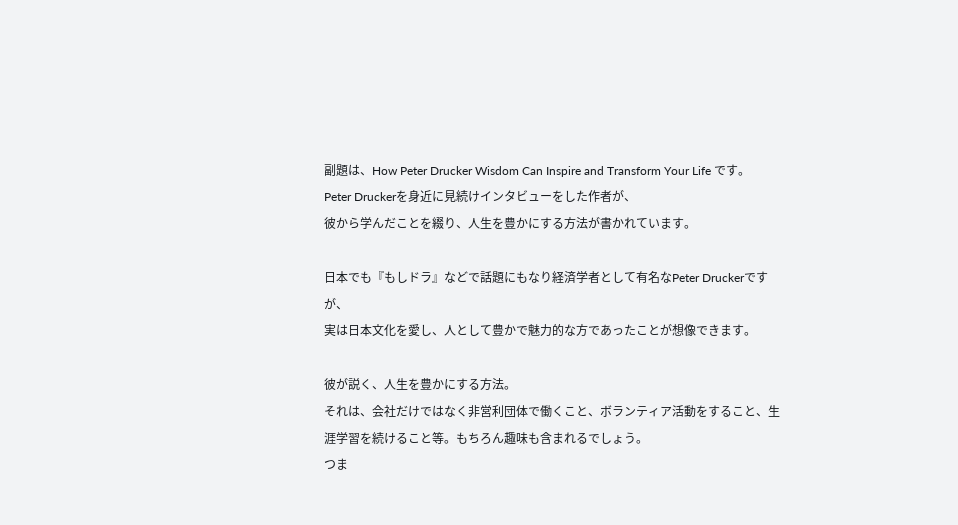副題は、How Peter Drucker Wisdom Can Inspire and Transform Your Life です。
Peter Druckerを身近に見続けインタビューをした作者が、
彼から学んだことを綴り、人生を豊かにする方法が書かれています。

日本でも『もしドラ』などで話題にもなり経済学者として有名なPeter Druckerですが、
実は日本文化を愛し、人として豊かで魅力的な方であったことが想像できます。

彼が説く、人生を豊かにする方法。
それは、会社だけではなく非営利団体で働くこと、ボランティア活動をすること、生涯学習を続けること等。もちろん趣味も含まれるでしょう。
つま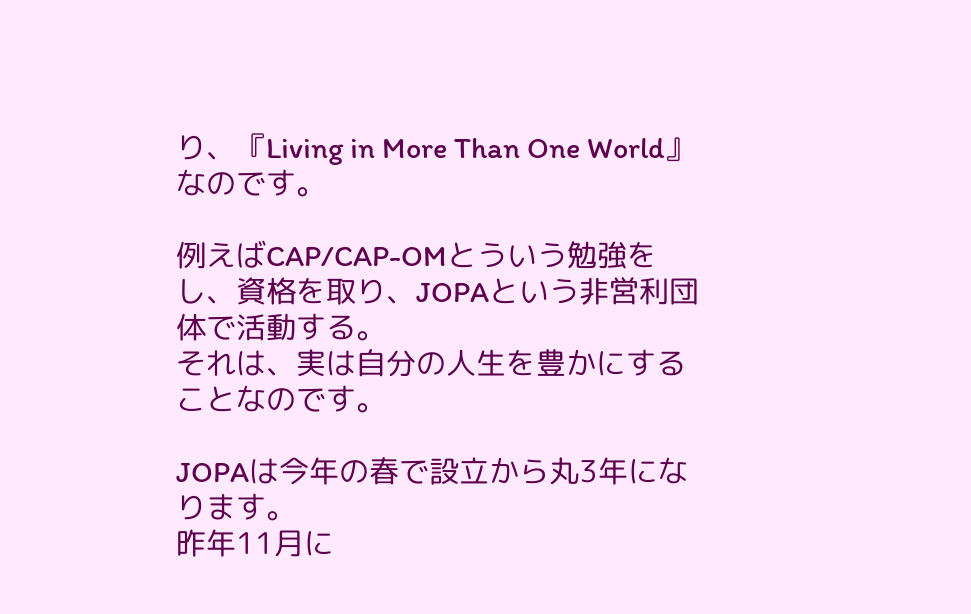り、『Living in More Than One World』なのです。

例えばCAP/CAP-OMとういう勉強をし、資格を取り、JOPAという非営利団体で活動する。
それは、実は自分の人生を豊かにすることなのです。

JOPAは今年の春で設立から丸3年になります。
昨年11月に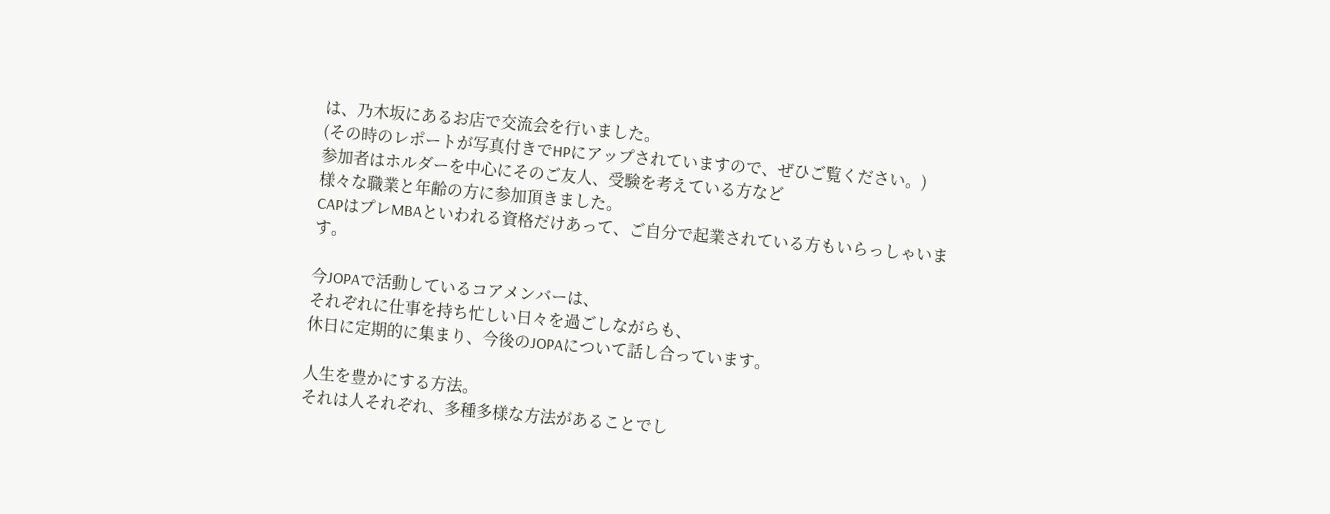は、乃木坂にあるお店で交流会を行いました。
(その時のレポートが写真付きでHPにアップされていますので、ぜひご覧ください。)
参加者はホルダーを中心にそのご友人、受験を考えている方など
様々な職業と年齢の方に参加頂きました。
CAPはプレMBAといわれる資格だけあって、ご自分で起業されている方もいらっしゃいます。

今JOPAで活動しているコアメンバーは、
それぞれに仕事を持ち忙しい日々を過ごしながらも、
休日に定期的に集まり、今後のJOPAについて話し合っています。

人生を豊かにする方法。
それは人それぞれ、多種多様な方法があることでし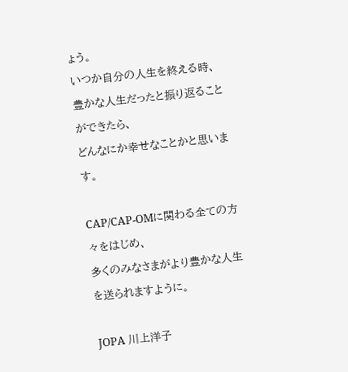ょう。
いつか自分の人生を終える時、豊かな人生だったと振り返ることができたら、
どんなにか幸せなことかと思います。

CAP/CAP-OMに関わる全ての方々をはじめ、
多くのみなさまがより豊かな人生を送られますように。

JOPA 川上洋子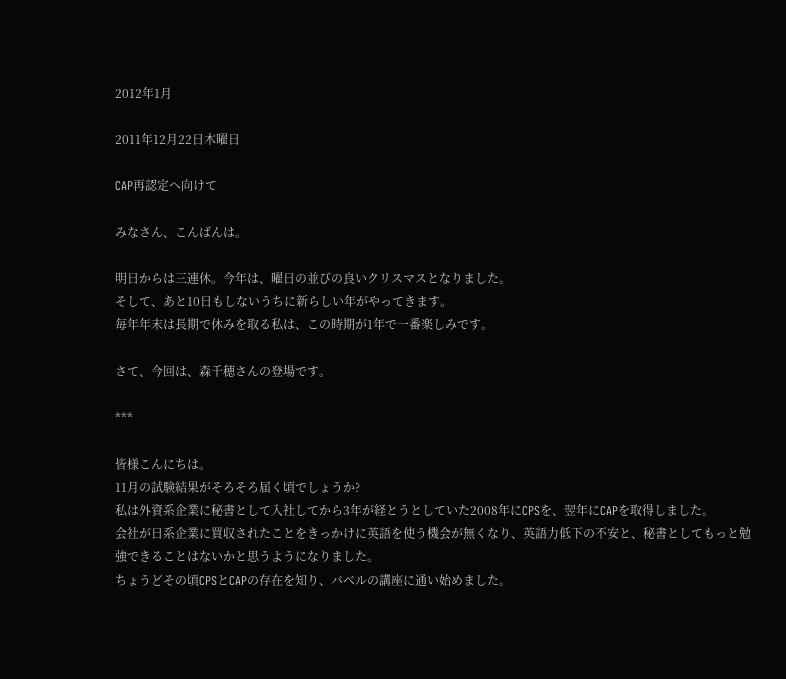2012年1月

2011年12月22日木曜日

CAP再認定へ向けて

みなさん、こんばんは。

明日からは三連休。今年は、曜日の並びの良いクリスマスとなりました。
そして、あと10日もしないうちに新らしい年がやってきます。
毎年年末は長期で休みを取る私は、この時期が1年で一番楽しみです。

さて、今回は、森千穂さんの登場です。

***

皆様こんにちは。
11月の試験結果がそろそろ届く頃でしょうか?
私は外資系企業に秘書として入社してから3年が経とうとしていた2008年にCPSを、翌年にCAPを取得しました。
会社が日系企業に買収されたことをきっかけに英語を使う機会が無くなり、英語力低下の不安と、秘書としてもっと勉強できることはないかと思うようになりました。
ちょうどその頃CPSとCAPの存在を知り、バベルの講座に通い始めました。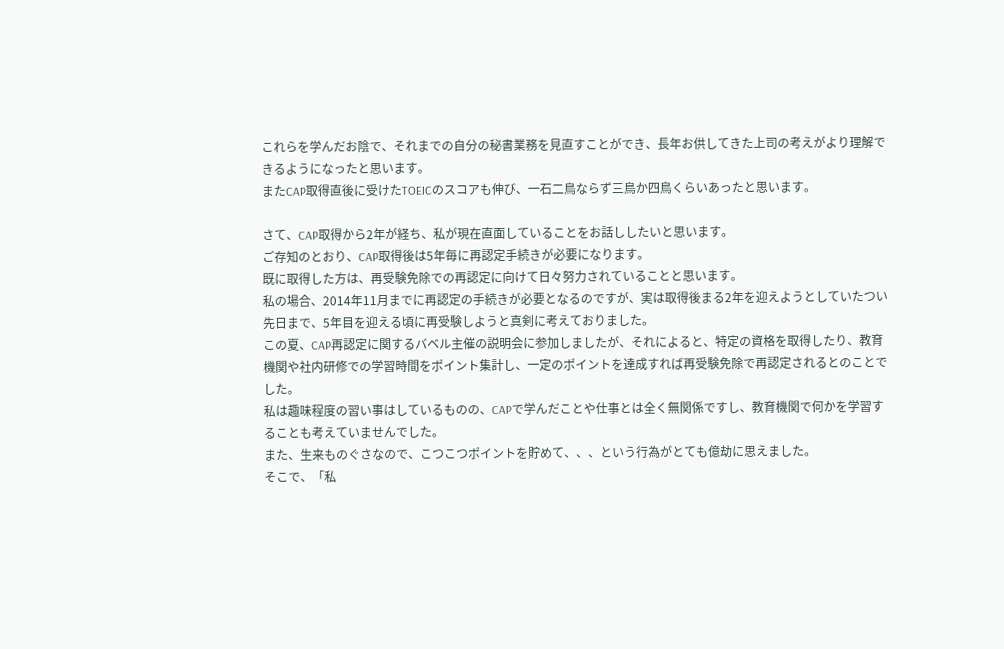これらを学んだお陰で、それまでの自分の秘書業務を見直すことができ、長年お供してきた上司の考えがより理解できるようになったと思います。
またCAP取得直後に受けたTOEICのスコアも伸び、一石二鳥ならず三鳥か四鳥くらいあったと思います。

さて、CAP取得から2年が経ち、私が現在直面していることをお話ししたいと思います。
ご存知のとおり、CAP取得後は5年毎に再認定手続きが必要になります。
既に取得した方は、再受験免除での再認定に向けて日々努力されていることと思います。
私の場合、2014年11月までに再認定の手続きが必要となるのですが、実は取得後まる2年を迎えようとしていたつい先日まで、5年目を迎える頃に再受験しようと真剣に考えておりました。
この夏、CAP再認定に関するバベル主催の説明会に参加しましたが、それによると、特定の資格を取得したり、教育機関や社内研修での学習時間をポイント集計し、一定のポイントを達成すれば再受験免除で再認定されるとのことでした。
私は趣味程度の習い事はしているものの、CAPで学んだことや仕事とは全く無関係ですし、教育機関で何かを学習することも考えていませんでした。
また、生来ものぐさなので、こつこつポイントを貯めて、、、という行為がとても億劫に思えました。
そこで、「私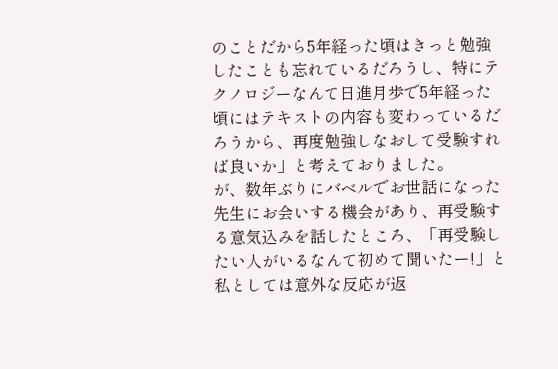のことだから5年経った頃はきっと勉強したことも忘れているだろうし、特にテクノロジーなんて日進月歩で5年経った頃にはテキストの内容も変わっているだろうから、再度勉強しなおして受験すれば良いか」と考えておりました。
が、数年ぶりにバベルでお世話になった先生にお会いする機会があり、再受験する意気込みを話したところ、「再受験したい人がいるなんて初めて聞いたー!」と私としては意外な反応が返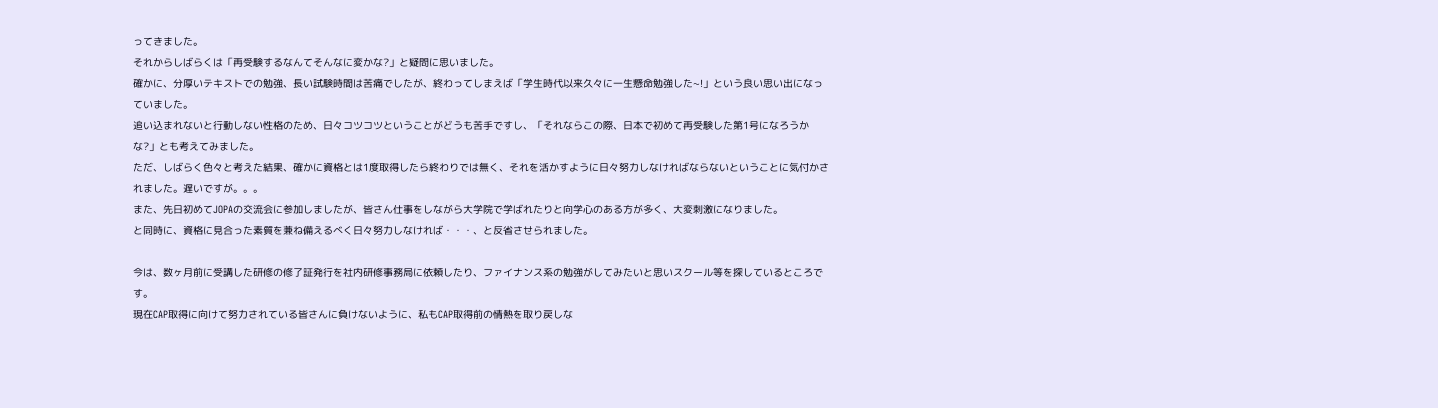ってきました。
それからしばらくは「再受験するなんてそんなに変かな?」と疑問に思いました。
確かに、分厚いテキストでの勉強、長い試験時間は苦痛でしたが、終わってしまえば「学生時代以来久々に一生懸命勉強した~!」という良い思い出になっていました。
追い込まれないと行動しない性格のため、日々コツコツということがどうも苦手ですし、「それならこの際、日本で初めて再受験した第1号になろうかな?」とも考えてみました。
ただ、しばらく色々と考えた結果、確かに資格とは1度取得したら終わりでは無く、それを活かすように日々努力しなければならないということに気付かされました。遅いですが。。。
また、先日初めてJOPAの交流会に参加しましたが、皆さん仕事をしながら大学院で学ばれたりと向学心のある方が多く、大変刺激になりました。
と同時に、資格に見合った素質を兼ね備えるべく日々努力しなければ・・・、と反省させられました。

今は、数ヶ月前に受講した研修の修了証発行を社内研修事務局に依頼したり、ファイナンス系の勉強がしてみたいと思いスクール等を探しているところです。
現在CAP取得に向けて努力されている皆さんに負けないように、私もCAP取得前の情熱を取り戻しな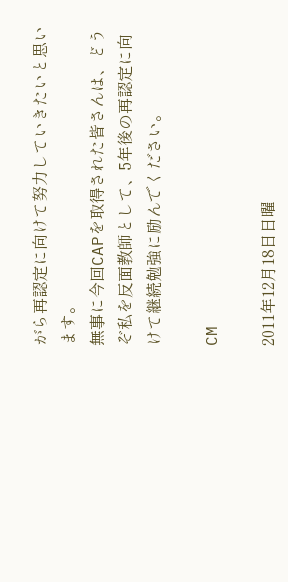がら再認定に向けて努力していきたいと思います。
無事に今回CAPを取得された皆さんは、どうぞ私を反面教師として、5年後の再認定に向けて継続勉強に励んでください。

CM

2011年12月18日日曜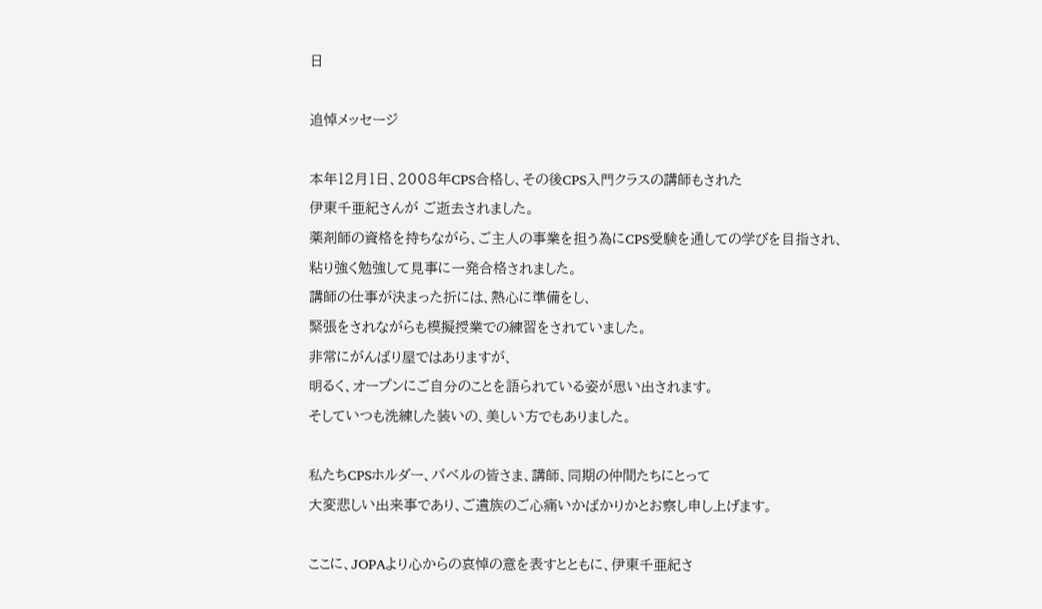日

追悼メッセージ

本年12月1日、2008年CPS合格し、その後CPS入門クラスの講師もされた
伊東千亜紀さんが ご逝去されました。
薬剤師の資格を持ちながら、ご主人の事業を担う為にCPS受験を通しての学びを目指され、
粘り強く勉強して見事に一発合格されました。
講師の仕事が決まった折には、熱心に準備をし、
緊張をされながらも模擬授業での練習をされていました。
非常にがんばり屋ではありますが、
明るく、オープンにご自分のことを語られている姿が思い出されます。
そしていつも洗練した装いの、美しい方でもありました。

私たちCPSホルダー、バベルの皆さま、講師、同期の仲間たちにとって
大変悲しい出来事であり、ご遺族のご心痛いかばかりかとお察し申し上げます。

ここに、JOPAより心からの哀悼の意を表すとともに、伊東千亜紀さ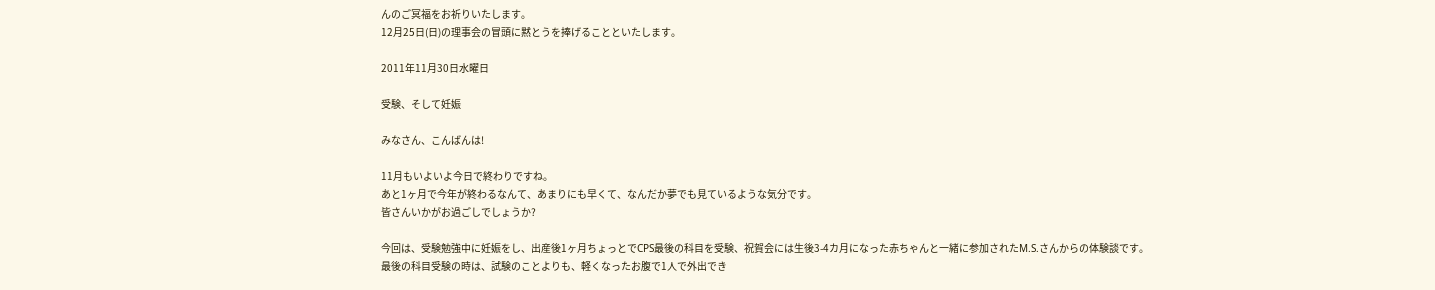んのご冥福をお祈りいたします。
12月25日(日)の理事会の冒頭に黙とうを捧げることといたします。

2011年11月30日水曜日

受験、そして妊娠

みなさん、こんばんは!

11月もいよいよ今日で終わりですね。
あと1ヶ月で今年が終わるなんて、あまりにも早くて、なんだか夢でも見ているような気分です。
皆さんいかがお過ごしでしょうか?

今回は、受験勉強中に妊娠をし、出産後1ヶ月ちょっとでCPS最後の科目を受験、祝賀会には生後3-4カ月になった赤ちゃんと一緒に参加されたM.S.さんからの体験談です。
最後の科目受験の時は、試験のことよりも、軽くなったお腹で1人で外出でき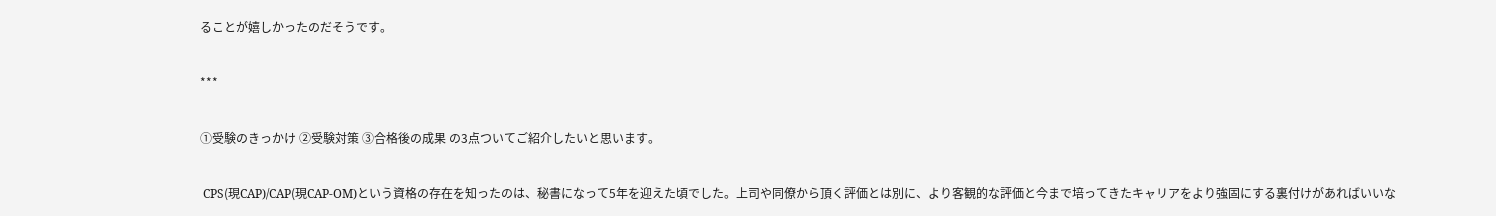ることが嬉しかったのだそうです。

***

①受験のきっかけ ②受験対策 ③合格後の成果 の3点ついてご紹介したいと思います。

 CPS(現CAP)/CAP(現CAP-OM)という資格の存在を知ったのは、秘書になって5年を迎えた頃でした。上司や同僚から頂く評価とは別に、より客観的な評価と今まで培ってきたキャリアをより強固にする裏付けがあればいいな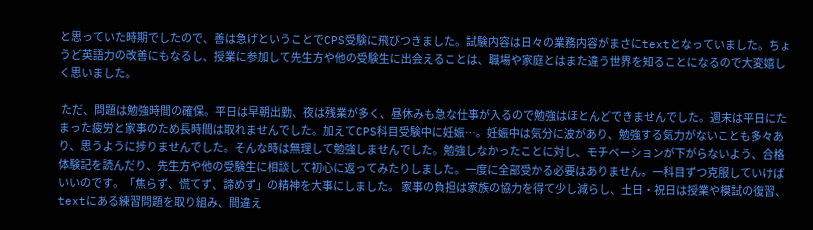と思っていた時期でしたので、善は急げということでCPS受験に飛びつきました。試験内容は日々の業務内容がまさにtextとなっていました。ちょうど英語力の改善にもなるし、授業に参加して先生方や他の受験生に出会えることは、職場や家庭とはまた違う世界を知ることになるので大変嬉しく思いました。

 ただ、問題は勉強時間の確保。平日は早朝出勤、夜は残業が多く、昼休みも急な仕事が入るので勉強はほとんどできませんでした。週末は平日にたまった疲労と家事のため長時間は取れませんでした。加えてCPS科目受験中に妊娠…。妊娠中は気分に波があり、勉強する気力がないことも多々あり、思うように捗りませんでした。そんな時は無理して勉強しませんでした。勉強しなかったことに対し、モチベーションが下がらないよう、合格体験記を読んだり、先生方や他の受験生に相談して初心に返ってみたりしました。一度に全部受かる必要はありません。一科目ずつ克服していけばいいのです。「焦らず、慌てず、諦めず」の精神を大事にしました。 家事の負担は家族の協力を得て少し減らし、土日・祝日は授業や模試の復習、textにある練習問題を取り組み、間違え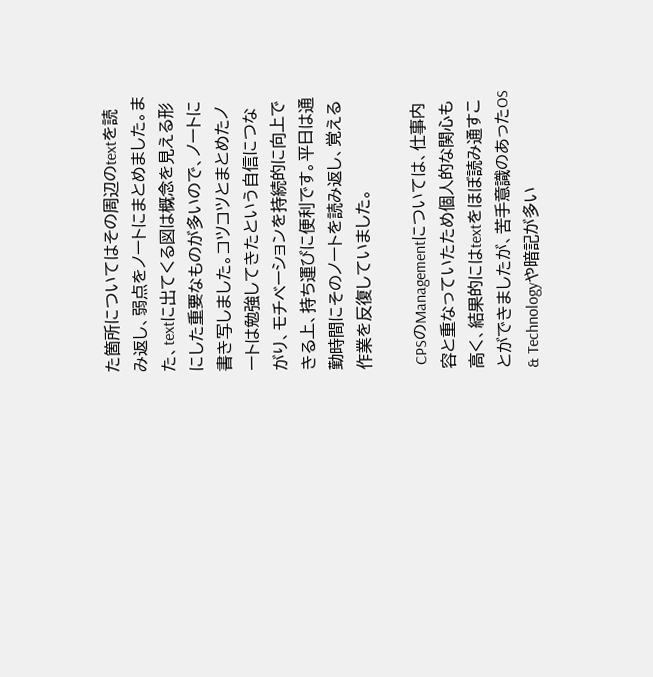た箇所についてはその周辺のtextを読み返し、弱点をノートにまとめました。また、textに出てくる図は概念を見える形にした重要なものが多いので、ノートに書き写しました。コツコツとまとめたノートは勉強してきたという自信につながり、モチベーションを持続的に向上できる上、持ち運びに便利です。平日は通勤時間にそのノートを読み返し、覚える作業を反復していました。

 CPSのManagementについては、仕事内容と重なっていたため個人的な関心も高く、結果的にはtextをほぼ読み通すことができましたが、苦手意識のあったOS & Technologyや暗記が多い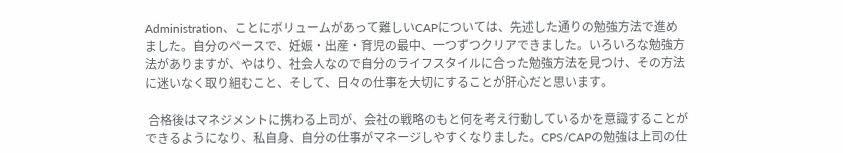Administration、ことにボリュームがあって難しいCAPについては、先述した通りの勉強方法で進めました。自分のペースで、妊娠・出産・育児の最中、一つずつクリアできました。いろいろな勉強方法がありますが、やはり、社会人なので自分のライフスタイルに合った勉強方法を見つけ、その方法に迷いなく取り組むこと、そして、日々の仕事を大切にすることが肝心だと思います。

 合格後はマネジメントに携わる上司が、会社の戦略のもと何を考え行動しているかを意識することができるようになり、私自身、自分の仕事がマネージしやすくなりました。CPS/CAPの勉強は上司の仕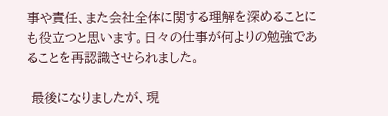事や責任、また会社全体に関する理解を深めることにも役立つと思います。日々の仕事が何よりの勉強であることを再認識させられました。

 最後になりましたが、現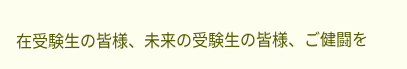在受験生の皆様、未来の受験生の皆様、ご健闘を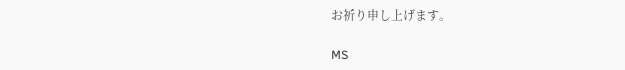お祈り申し上げます。

MS